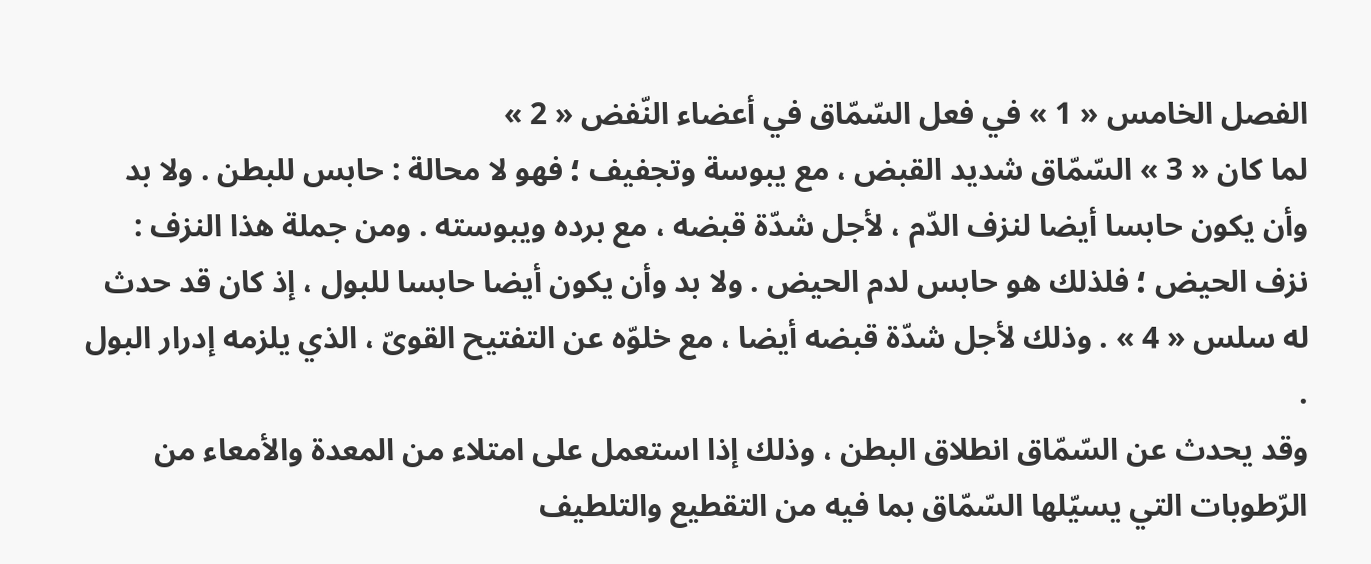الفصل الخامس « 1 » في فعل السّمّاق في أعضاء النّفض « 2 »
لما كان « 3 » السّمّاق شديد القبض ، مع يبوسة وتجفيف ؛ فهو لا محالة : حابس للبطن . ولا بد وأن يكون حابسا أيضا لنزف الدّم ، لأجل شدّة قبضه ، مع برده ويبوسته . ومن جملة هذا النزف :
نزف الحيض ؛ فلذلك هو حابس لدم الحيض . ولا بد وأن يكون أيضا حابسا للبول ، إذ كان قد حدث له سلس « 4 » . وذلك لأجل شدّة قبضه أيضا ، مع خلوّه عن التفتيح القوىّ ، الذي يلزمه إدرار البول .
وقد يحدث عن السّمّاق انطلاق البطن ، وذلك إذا استعمل على امتلاء من المعدة والأمعاء من الرّطوبات التي يسيّلها السّمّاق بما فيه من التقطيع والتلطيف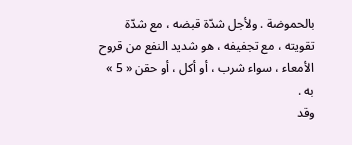بالحموضة . ولأجل شدّة قبضه ، مع شدّة تقويته ، مع تجفيفه ، هو شديد النفع من قروح الأمعاء ، سواء شرب ، أو أكل ، أو حقن « 5 » به .
وقد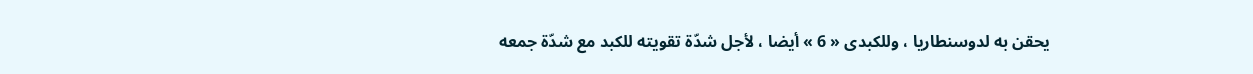يحقن به لدوسنطاريا ، وللكبدى « 6 » أيضا ، لأجل شدّة تقويته للكبد مع شدّة جمعه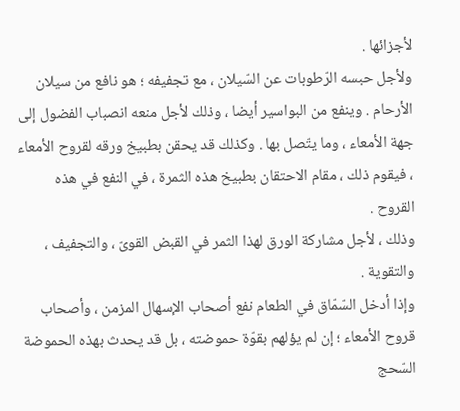لأجزائها .
ولأجل حبسه الرّطوبات عن السّيلان ، مع تجفيفه ؛ هو نافع من سيلان الأرحام . وينفع من البواسير أيضا ، وذلك لأجل منعه انصباب الفضول إلى جهة الأمعاء ، وما يتّصل بها . وكذلك قد يحقن بطبيخ ورقه لقروح الأمعاء ، فيقوم ذلك ، مقام الاحتقان بطبيخ هذه الثمرة ، في النفع في هذه القروح .
وذلك ، لأجل مشاركة الورق لهذا الثمر في القبض القوىّ ، والتجفيف ، والتقوية .
وإذا أدخل السّمّاق في الطعام نفع أصحاب الإسهال المزمن ، وأصحاب قروح الأمعاء ؛ إن لم يؤلهم بقوّة حموضته ، بل قد يحدث بهذه الحموضة السّحج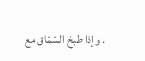. وإذا طبخ السّمّاق مع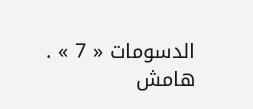الدسومات « 7 » .
هامش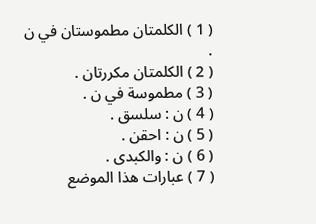( 1 ) الكلمتان مطموستان في ن .
( 2 ) الكلمتان مكررتان .
( 3 ) مطموسة في ن .
( 4 ) ن : سلسق .
( 5 ) ن : احقن .
( 6 ) ن : والكبدى .
( 7 ) عبارات هذا الموضع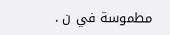مطموسة في ن .